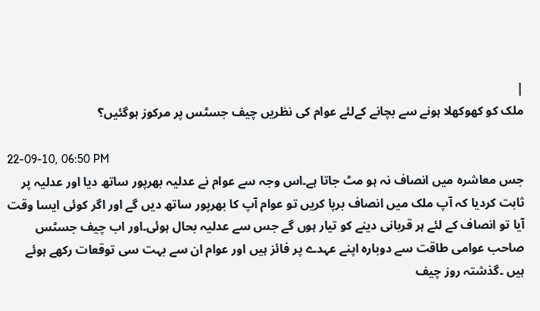|
ملک کو کھوکھلا ہونے سے بچانے کےلئے عوام کی نظریں چیف جسٹس پر مرکوز ہوگئیں؟

22-09-10, 06:50 PM
جس معاشرہ میں انصاف نہ ہو مٹ جاتا ہے۔اس وجہ سے عوام نے عدلیہ بھرپور ساتھ دیا اور عدلیہ پر ثابت کردیا کہ آپ ملک میں انصاف برپا کریں تو عوام آپ کا بھرپور ساتھ دیں گے اور اگر کوئی ایسا وقت آیا تو انصاف کے لئے ہر قربانی دینے کو تیار ہوں گے جس سے عدلیہ بحال ہوئی۔اور اب چیف جسٹس صاحب عوامی طاقت سے دوبارہ اپنے عہدے پر فائز ہیں اور عوام ان سے بہت سی توقعات رکھے ہوئے ہیں ۔گذشتہ روز چیف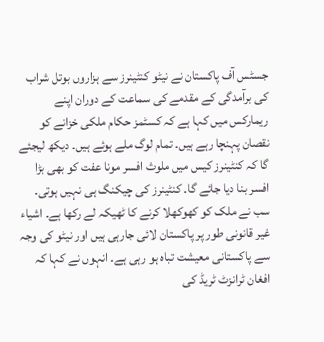جسٹس آف پاکستان نے نیٹو کنٹینرز سے ہزاروں بوتل شراب کی برآمدگی کے مقدمے کی سماعت کے دوران اپنے ریمارکس میں کہا ہے کہ کسٹمز حکام ملکی خزانے کو نقصان پہنچا رہے ہیں۔ تمام لوگ ملے ہوئے ہیں۔ دیکھ لیجئے گا کہ کنٹینرز کیس میں ملوث افسر مونا عفت کو بھی بڑا افسر بنا دیا جائے گا۔ کنٹینرز کی چیکنگ ہی نہیں ہوتی۔ سب نے ملک کو کھوکھلا کرنے کا ٹھیکہ لے رکھا ہے۔ اشیاء غیر قانونی طور پر پاکستان لائی جارہی ہیں اور نیٹو کی وجہ سے پاکستانی معیشت تباہ ہو رہی ہے۔ انہوں نے کہا کہ افغان ٹرانزٹ ٹریڈ کی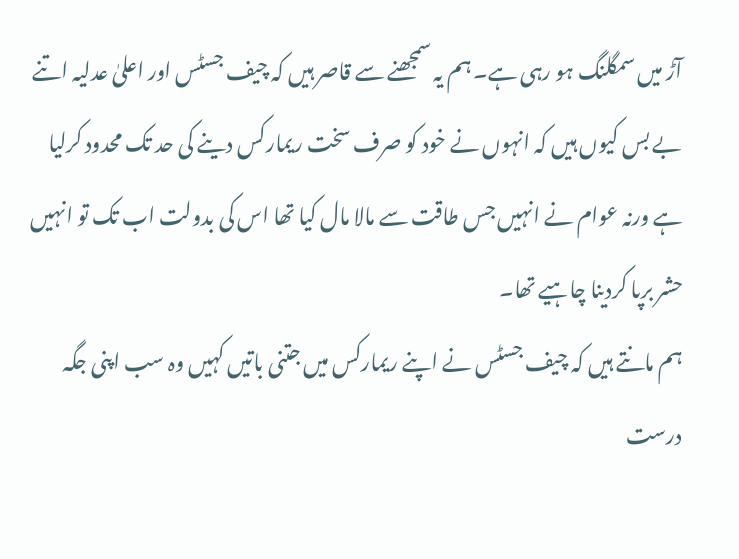آڑ میں سمگلنگ ہو رہی ہے۔ ہم یہ سمجھنے سے قاصر ہیں کہ چیف جسٹس اور اعلیٰ عدلیہ اتنے بے بس کیوں ہیں کہ انہوں نے خود کو صرف سخت ریمارکس دینے کی حد تک محدود کرلیا ہے ورنہ عوام نے انہیں جس طاقت سے مالا مال کیا تھا اس کی بدولت اب تک تو انہیں حشر برپا کردینا چاہیے تھا۔
ہم مانتے ہیں کہ چیف جسٹس نے اپنے ریمارکس میں جتنی باتیں کہیں وہ سب اپنی جگہ درست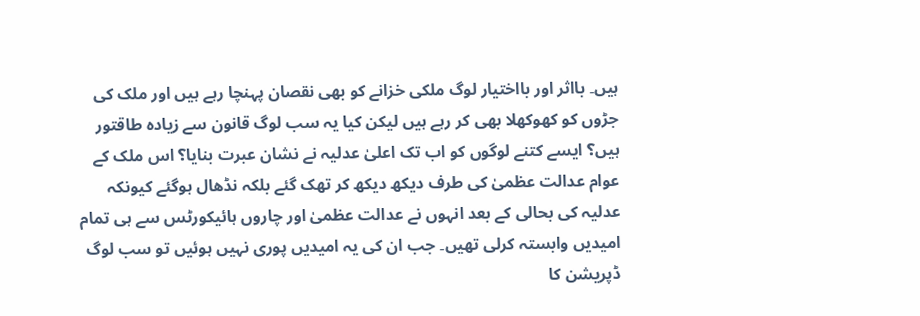ہیں۔ بااثر اور بااختیار لوگ ملکی خزانے کو بھی نقصان پہنچا رہے ہیں اور ملک کی جڑوں کو کھوکھلا بھی کر رہے ہیں لیکن کیا یہ سب لوگ قانون سے زیادہ طاقتور ہیں؟ ایسے کتنے لوگوں کو اب تک اعلیٰ عدلیہ نے نشان عبرت بنایا؟ اس ملک کے عوام عدالت عظمیٰ کی طرف دیکھ دیکھ کر تھک گئے بلکہ نڈھال ہوگئے کیونکہ عدلیہ کی بحالی کے بعد انہوں نے عدالت عظمیٰ اور چاروں ہائیکورٹس سے ہی تمام امیدیں وابستہ کرلی تھیں۔ جب ان کی یہ امیدیں پوری نہیں ہوئیں تو سب لوگ ڈپریشن کا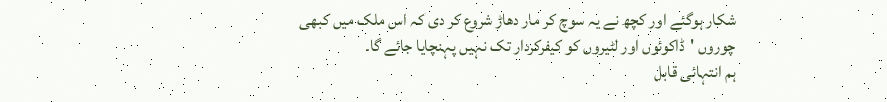شکار ہوگئے اور کچھ نے یہ سوچ کر مار دھاڑ شروع کر دی کہ اس ملک میں کبھی چوروں 'ڈاکوئوں اور لٹیروں کو کیفرکردار تک نہیں پہنچایا جائے گا۔
ہم انتہائی قابل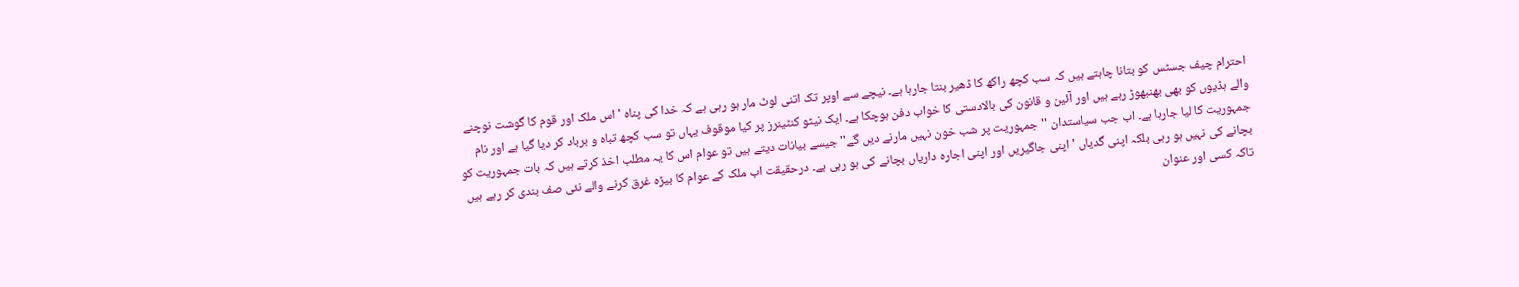احترام چیف جسٹس کو بتانا چاہتے ہیں کہ سب کچھ راکھ کا ڈھیر بنتا جارہا ہے۔ نیچے سے اوپر تک اتنی لوٹ مار ہو رہی ہے کہ خدا کی پناہ ' اس ملک اور قوم کا گوشت نوچنے والے ہڈیوں کو بھی بھنبھوڑ رہے ہیں اور آئین و قانون کی بالادستی کا خواب دفن ہوچکا ہے۔ ایک نیٹو کنٹینرز پر کیا موقوف یہاں تو سب کچھ تباہ و برباد کر دیا گیا ہے اور نام جمہوریت کا لیا جارہا ہے۔ اب جب سیاستدان ''جمہوریت پر شب خون نہیں مارنے دیں گے'' جیسے بیانات دیتے ہیں تو عوام اس کا یہ مطلب اخذ کرتے ہیں کہ بات جمہوریت کو بچانے کی نہیں ہو رہی بلکہ اپنی گدیاں ' اپنی جاگیریں اور اپنی اجارہ داریاں بچانے کی ہو رہی ہے۔ درحقیقت اب ملک کے عوام کا بیڑہ غرق کرنے والے نئی صف بندی کر رہے ہیں تاکہ کسی اور عنوان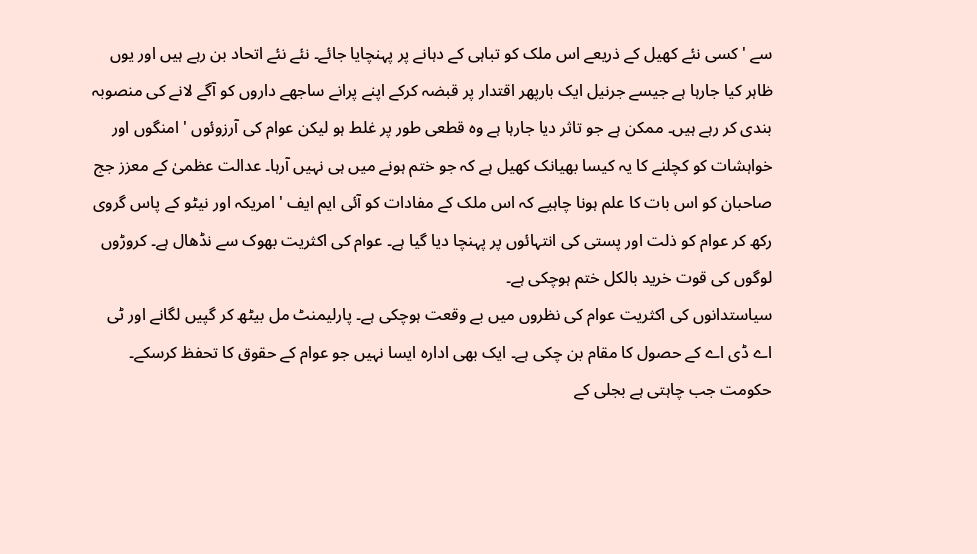سے ' کسی نئے کھیل کے ذریعے اس ملک کو تباہی کے دہانے پر پہنچایا جائے۔ نئے نئے اتحاد بن رہے ہیں اور یوں ظاہر کیا جارہا ہے جیسے جرنیل ایک بارپھر اقتدار پر قبضہ کرکے اپنے پرانے ساجھے داروں کو آگے لانے کی منصوبہ بندی کر رہے ہیں۔ ممکن ہے جو تاثر دیا جارہا ہے وہ قطعی طور پر غلط ہو لیکن عوام کی آرزوئوں ' امنگوں اور خواہشات کو کچلنے کا یہ کیسا بھیانک کھیل ہے کہ جو ختم ہونے میں ہی نہیں آرہا۔ عدالت عظمیٰ کے معزز جج صاحبان کو اس بات کا علم ہونا چاہیے کہ اس ملک کے مفادات کو آئی ایم ایف ' امریکہ اور نیٹو کے پاس گروی رکھ کر عوام کو ذلت اور پستی کی انتہائوں پر پہنچا دیا گیا ہے۔ عوام کی اکثریت بھوک سے نڈھال ہے۔ کروڑوں لوگوں کی قوت خرید بالکل ختم ہوچکی ہے۔
سیاستدانوں کی اکثریت عوام کی نظروں میں بے وقعت ہوچکی ہے۔ پارلیمنٹ مل بیٹھ کر گپیں لگانے اور ٹی اے ڈی اے کے حصول کا مقام بن چکی ہے۔ ایک بھی ادارہ ایسا نہیں جو عوام کے حقوق کا تحفظ کرسکے۔ حکومت جب چاہتی ہے بجلی کے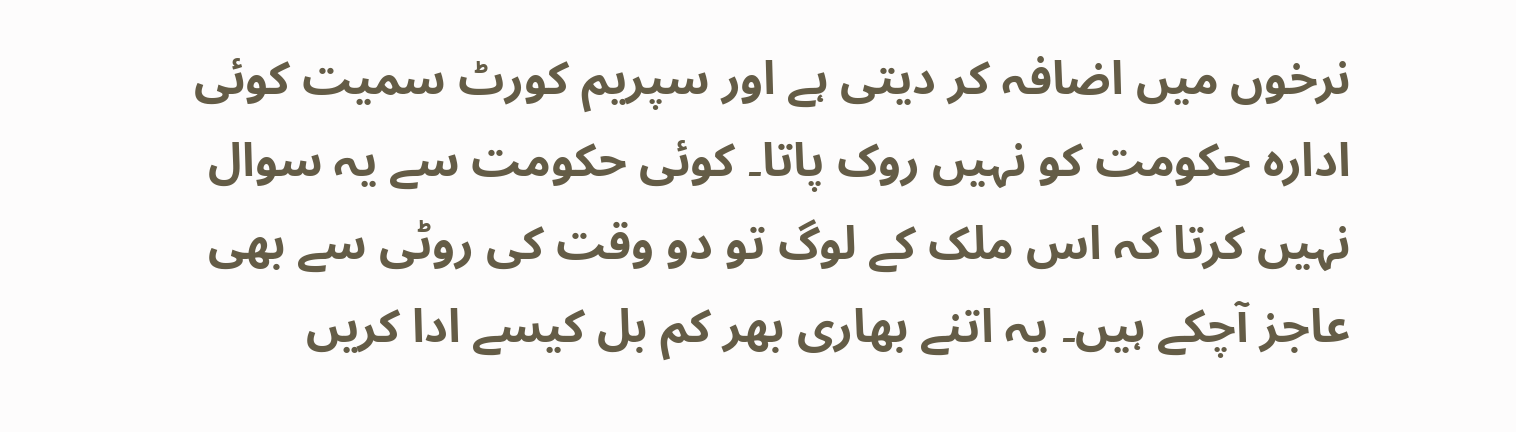نرخوں میں اضافہ کر دیتی ہے اور سپریم کورٹ سمیت کوئی ادارہ حکومت کو نہیں روک پاتا۔ کوئی حکومت سے یہ سوال نہیں کرتا کہ اس ملک کے لوگ تو دو وقت کی روٹی سے بھی عاجز آچکے ہیں۔ یہ اتنے بھاری بھر کم بل کیسے ادا کریں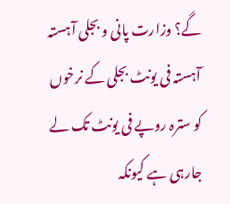گے؟ وزارت پانی و بجلی آہستہ آہستہ فی یونٹ بجلی کے نرخوں کو سترہ روپے فی یونٹ تک لے جارہی ہے کیونکہ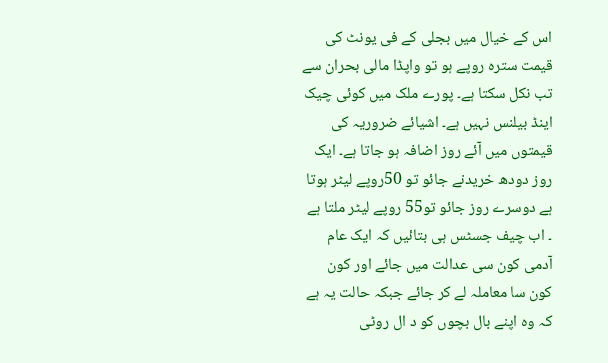اس کے خیال میں بجلی کے فی یونٹ کی قیمت سترہ روپے ہو تو واپڈا مالی بحران سے تب نکل سکتا ہے۔ پورے ملک میں کوئی چیک اینڈ بیلنس نہیں ہے۔ اشیائے ضروریہ کی قیمتوں میں آئے روز اضافہ ہو جاتا ہے۔ ایک روز دودھ خریدنے جائو تو 50روپے لیٹر ہوتا ہے دوسرے روز جائو تو55 روپے لیٹر ملتا ہے ۔ اب چیف جسٹس ہی بتائیں کہ ایک عام آدمی کون سی عدالت میں جائے اور کون کون سا معاملہ لے کر جائے جبکہ حالت یہ ہے کہ وہ اپنے بال بچوں کو د ال روٹی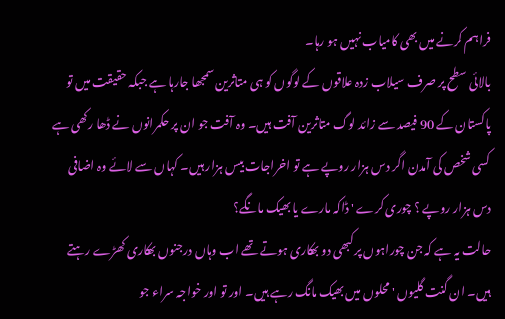فراہم کرنے میں بھی کامیاب نہیں ہو رہا۔
بالائی سطح پر صرف سیلاب زدہ علاقوں کے لوگوں کو ہی متاثرین سمجھا جارہا ہے جبکہ حقیقت میں تو پاکستان کے 90 فیصد سے زائد لوگ متاثرین آفت ہیں۔ وہ آفت جو ان پر حکمرانوں نے ڈھا رکھی ہے کسی شخص کی آمدن اگر دس ہزار روپے ہے تو اخراجات بیس ہزار ہیں۔ کہاں سے لائے وہ اضافی دس ہزار روپے ؟ چوری کرے ' ڈاکہ مارے یا بھیک مانگے؟
حالت یہ ہے کہ جن چوراہوں پر کبھی دو بھکاری ہوتے تھے اب وہاں درجنوں بھکاری کھڑے رہتے ہیں۔ ان گنت گلیوں ' محلوں میں بھیک مانگ رہے ہیں۔ اور تو اور خواجہ سراء جو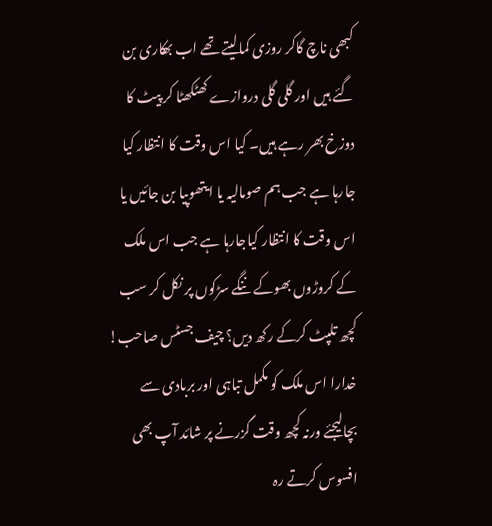کبھی ناچ گاکر روزی کمالیتے تھے اب بھکاری بن گئے ہیں اور گلی گلی دروازے کھٹکھٹا کر پیٹ کا دوزخ بھر رہے ہیں۔ کیا اس وقت کا انتظار کیا جارہا ہے جب ہم صومالیہ یا ایتھوپیا بن جائیں یا اس وقت کا انتظار کیاجارہا ہے جب اس ملک کے کروڑوں بھوکے ننگے سڑکوں پر نکل کر سب کچھ تلپٹ کرکے رکھ دیں؟ چیف جسٹس صاحب! خدارا اس ملک کو مکمل تباہی اور بربادی سے بچالیجئے ورنہ کچھ وقت گزرنے پر شائد آپ بھی افسوس کرتے رہ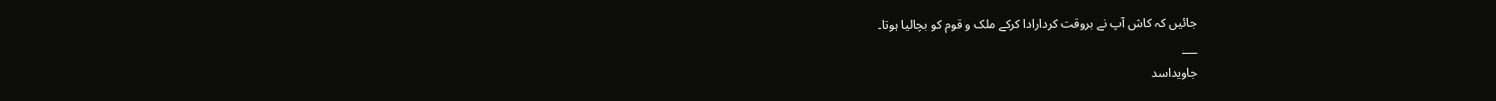جائیں کہ کاش آپ نے بروقت کردارادا کرکے ملک و قوم کو بچالیا ہوتا۔
___
جاویداسد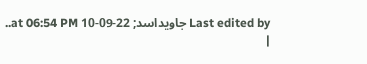Last edited by جاویداسد; 22-09-10 at 06:54 PM..
|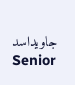جاویداسد
Senior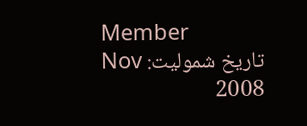Member
تاریخ شمولیت: Nov 2008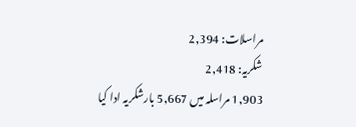مراسلات: 2,394
شکریہ: 2,418
1,903 مراسلہ میں 5,667 بارشکریہ ادا کیا